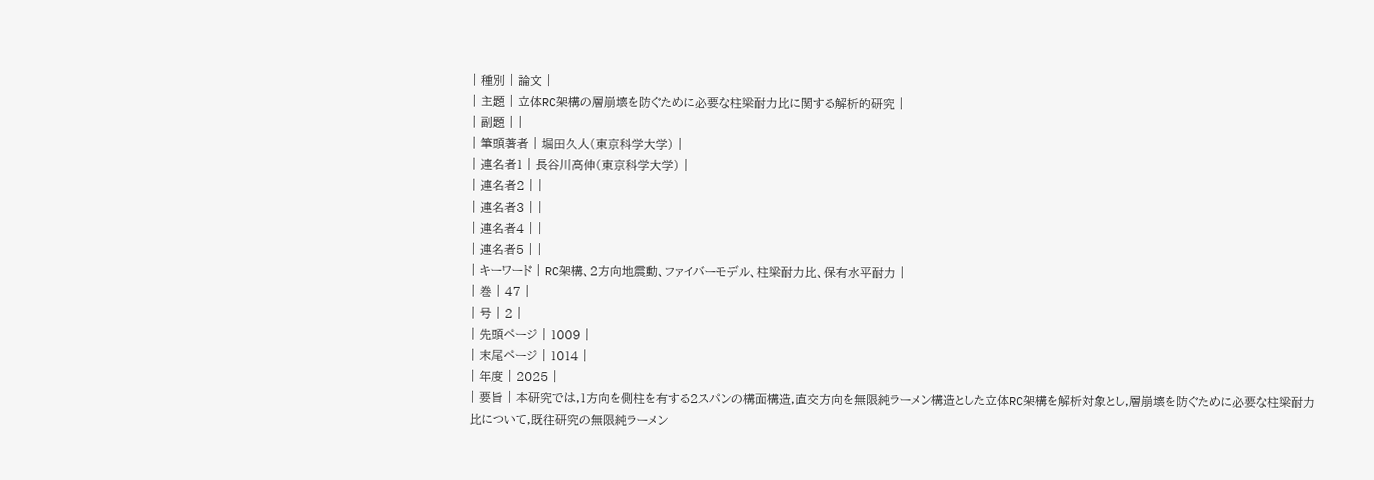| 種別 | 論文 |
| 主題 | 立体RC架構の層崩壊を防ぐために必要な柱梁耐力比に関する解析的研究 |
| 副題 | |
| 筆頭著者 | 堀田久人(東京科学大学) |
| 連名者1 | 長谷川高伸(東京科学大学) |
| 連名者2 | |
| 連名者3 | |
| 連名者4 | |
| 連名者5 | |
| キーワード | RC架構、2方向地震動、ファイバーモデル、柱梁耐力比、保有水平耐力 |
| 巻 | 47 |
| 号 | 2 |
| 先頭ページ | 1009 |
| 末尾ページ | 1014 |
| 年度 | 2025 |
| 要旨 | 本研究では,1方向を側柱を有する2スパンの構面構造,直交方向を無限純ラーメン構造とした立体RC架構を解析対象とし,層崩壊を防ぐために必要な柱梁耐力比について,既往研究の無限純ラーメン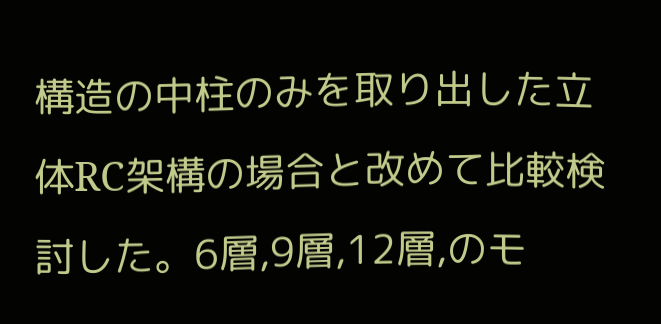構造の中柱のみを取り出した立体RC架構の場合と改めて比較検討した。6層,9層,12層,のモ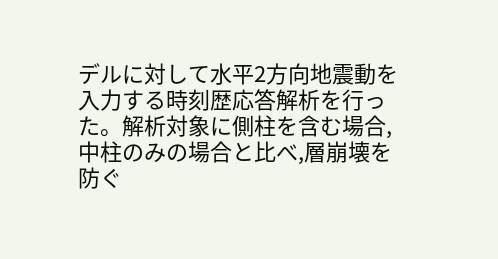デルに対して水平2方向地震動を入力する時刻歴応答解析を行った。解析対象に側柱を含む場合,中柱のみの場合と比べ,層崩壊を防ぐ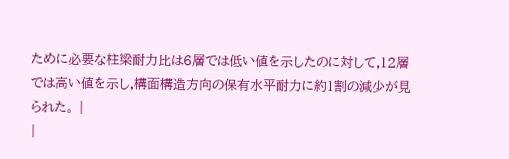ために必要な柱梁耐力比は6層では低い値を示したのに対して,12層では高い値を示し,構面構造方向の保有水平耐力に約1割の減少が見られた。 |
|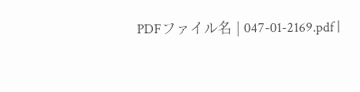PDFファイル名 | 047-01-2169.pdf |